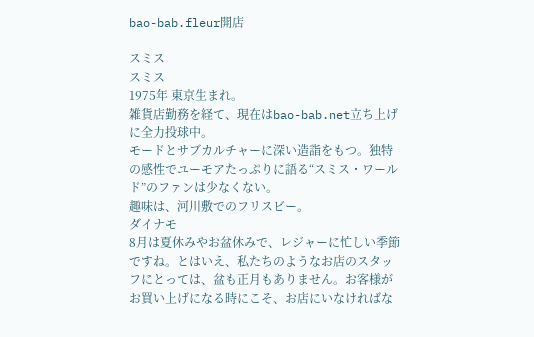bao-bab.fleur開店

スミス
スミス
1975年 東京生まれ。
雑貨店勤務を経て、現在はbao-bab.net立ち上げに全力投球中。
モードとサブカルチャーに深い造詣をもつ。独特の感性でユーモアたっぷりに語る“スミス・ワールド”のファンは少なくない。
趣味は、河川敷でのフリスビー。
ダイナモ
8月は夏休みやお盆休みで、レジャーに忙しい季節ですね。とはいえ、私たちのようなお店のスタッフにとっては、盆も正月もありません。お客様がお買い上げになる時にこそ、お店にいなければな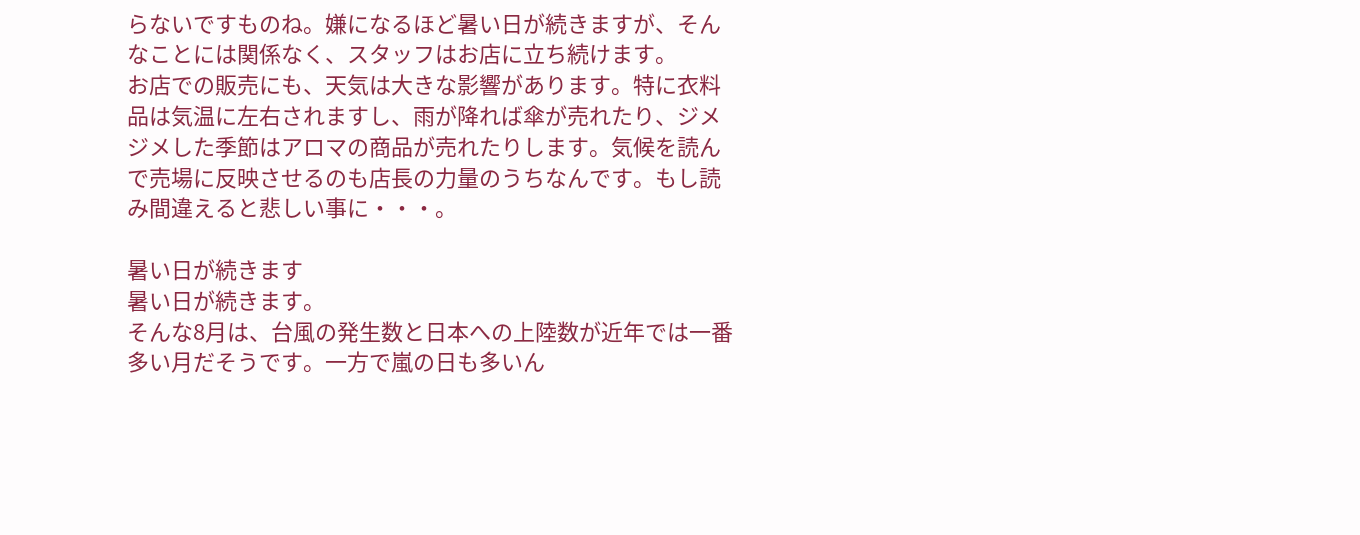らないですものね。嫌になるほど暑い日が続きますが、そんなことには関係なく、スタッフはお店に立ち続けます。
お店での販売にも、天気は大きな影響があります。特に衣料品は気温に左右されますし、雨が降れば傘が売れたり、ジメジメした季節はアロマの商品が売れたりします。気候を読んで売場に反映させるのも店長の力量のうちなんです。もし読み間違えると悲しい事に・・・。

暑い日が続きます
暑い日が続きます。
そんな8月は、台風の発生数と日本への上陸数が近年では一番多い月だそうです。一方で嵐の日も多いん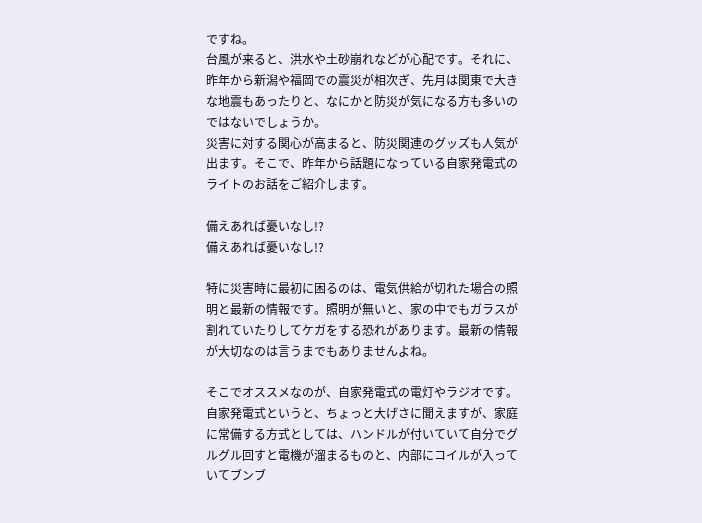ですね。
台風が来ると、洪水や土砂崩れなどが心配です。それに、昨年から新潟や福岡での震災が相次ぎ、先月は関東で大きな地震もあったりと、なにかと防災が気になる方も多いのではないでしょうか。
災害に対する関心が高まると、防災関連のグッズも人気が出ます。そこで、昨年から話題になっている自家発電式のライトのお話をご紹介します。

備えあれば憂いなし!?
備えあれば憂いなし!?

特に災害時に最初に困るのは、電気供給が切れた場合の照明と最新の情報です。照明が無いと、家の中でもガラスが割れていたりしてケガをする恐れがあります。最新の情報が大切なのは言うまでもありませんよね。

そこでオススメなのが、自家発電式の電灯やラジオです。
自家発電式というと、ちょっと大げさに聞えますが、家庭に常備する方式としては、ハンドルが付いていて自分でグルグル回すと電機が溜まるものと、内部にコイルが入っていてブンブ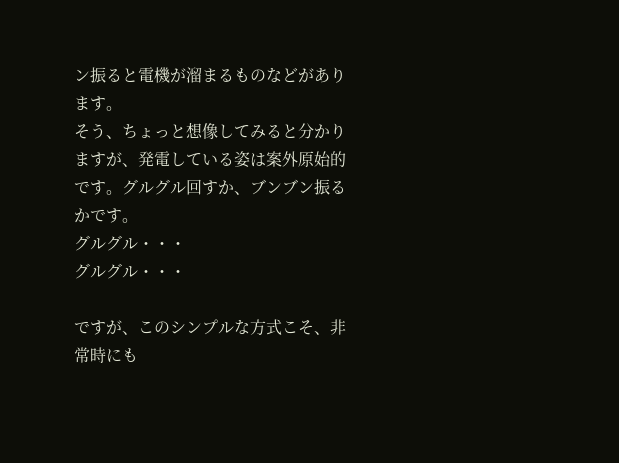ン振ると電機が溜まるものなどがあります。
そう、ちょっと想像してみると分かりますが、発電している姿は案外原始的です。グルグル回すか、ブンブン振るかです。
グルグル・・・
グルグル・・・

ですが、このシンプルな方式こそ、非常時にも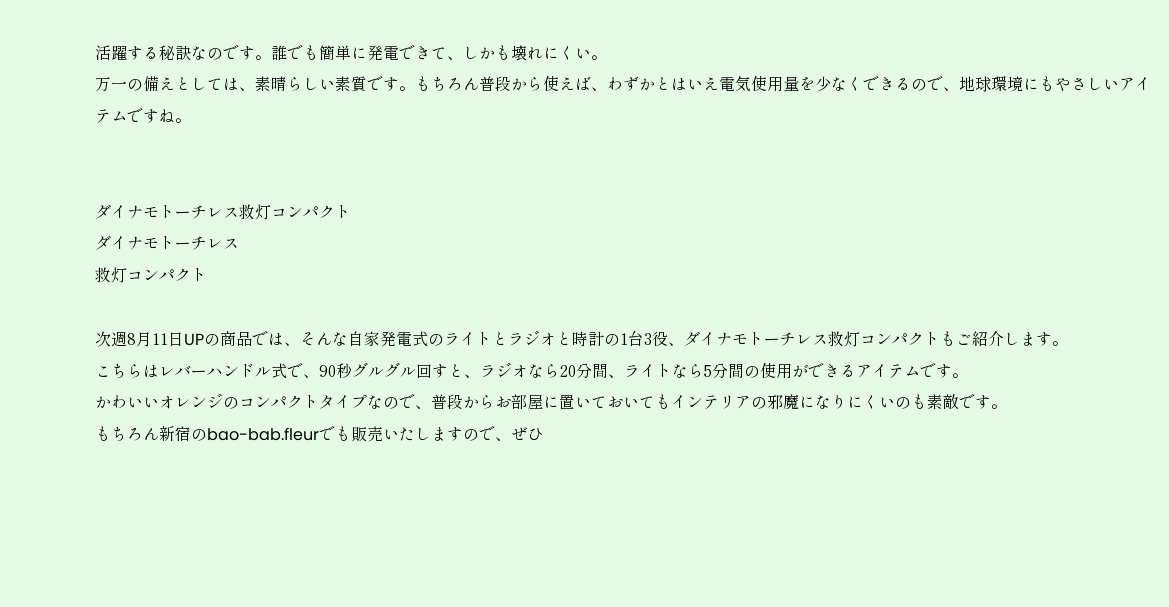活躍する秘訣なのです。誰でも簡単に発電できて、しかも壊れにくい。
万一の備えとしては、素晴らしい素質です。もちろん普段から使えば、わずかとはいえ電気使用量を少なくできるので、地球環境にもやさしいアイテムですね。


ダイナモトーチレス救灯コンパクト
ダイナモトーチレス
救灯コンパクト

次週8月11日UPの商品では、そんな自家発電式のライトとラジオと時計の1台3役、ダイナモトーチレス救灯コンパクトもご紹介します。
こちらはレバーハンドル式で、90秒グルグル回すと、ラジオなら20分間、ライトなら5分間の使用ができるアイテムです。
かわいいオレンジのコンパクトタイプなので、普段からお部屋に置いておいてもインテリアの邪魔になりにくいのも素敵です。
もちろん新宿のbao-bab.fleurでも販売いたしますので、ぜひ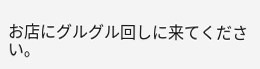お店にグルグル回しに来てください。